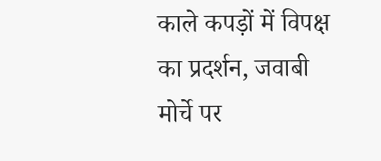काले कपड़ों में विपक्ष का प्रदर्शन, जवाबी मोर्चे पर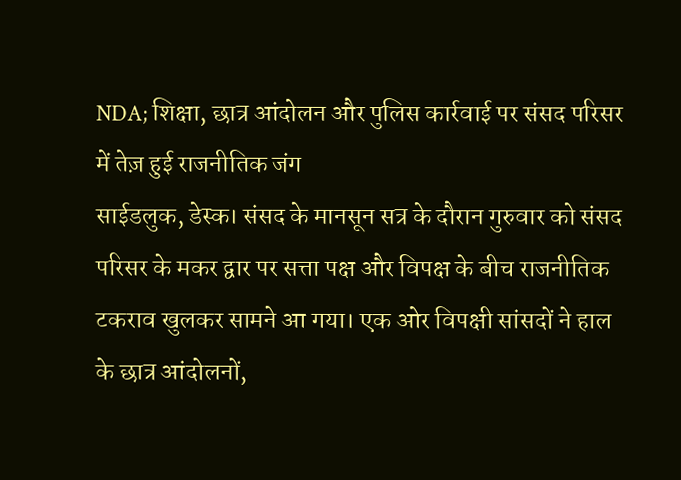NDA; शिक्षा, छात्र आंदोलन और पुलिस कार्रवाई पर संसद परिसर में तेज़ हुई राजनीतिक जंग
साईडलुक, डेस्क। संसद के मानसून सत्र के दौरान गुरुवार को संसद परिसर के मकर द्वार पर सत्ता पक्ष और विपक्ष के बीच राजनीतिक टकराव खुलकर सामने आ गया। एक ओर विपक्षी सांसदों ने हाल के छात्र आंदोलनों,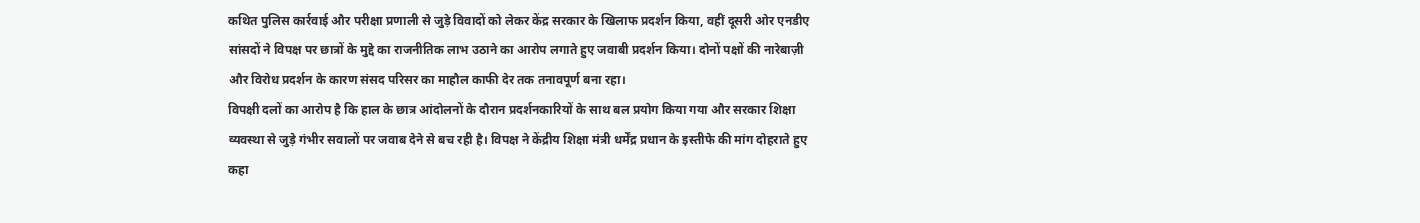कथित पुलिस कार्रवाई और परीक्षा प्रणाली से जुड़े विवादों को लेकर केंद्र सरकार के खिलाफ प्रदर्शन किया, वहीं दूसरी ओर एनडीए सांसदों ने विपक्ष पर छात्रों के मुद्दे का राजनीतिक लाभ उठाने का आरोप लगाते हुए जवाबी प्रदर्शन किया। दोनों पक्षों की नारेबाज़ी और विरोध प्रदर्शन के कारण संसद परिसर का माहौल काफी देर तक तनावपूर्ण बना रहा।
विपक्षी दलों का आरोप है कि हाल के छात्र आंदोलनों के दौरान प्रदर्शनकारियों के साथ बल प्रयोग किया गया और सरकार शिक्षा व्यवस्था से जुड़े गंभीर सवालों पर जवाब देने से बच रही है। विपक्ष ने केंद्रीय शिक्षा मंत्री धर्मेंद्र प्रधान के इस्तीफे की मांग दोहराते हुए कहा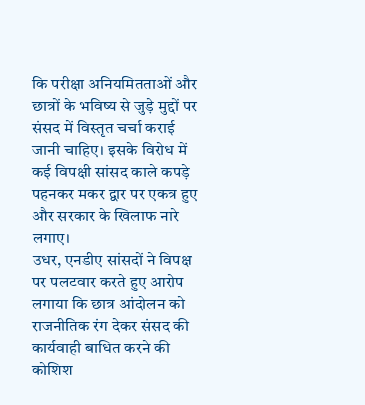कि परीक्षा अनियमितताओं और छात्रों के भविष्य से जुड़े मुद्दों पर संसद में विस्तृत चर्चा कराई जानी चाहिए। इसके विरोध में कई विपक्षी सांसद काले कपड़े पहनकर मकर द्वार पर एकत्र हुए और सरकार के खिलाफ नारे लगाए।
उधर, एनडीए सांसदों ने विपक्ष पर पलटवार करते हुए आरोप लगाया कि छात्र आंदोलन को राजनीतिक रंग देकर संसद की कार्यवाही बाधित करने की कोशिश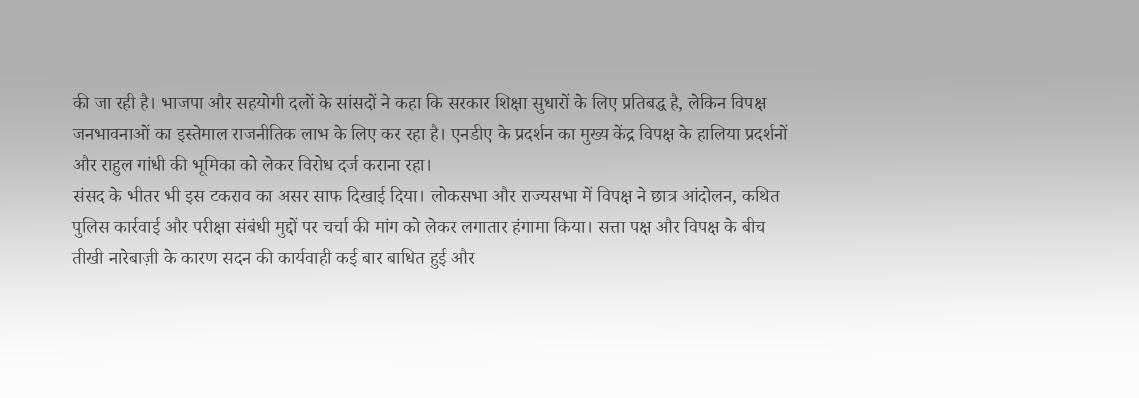की जा रही है। भाजपा और सहयोगी दलों के सांसदों ने कहा कि सरकार शिक्षा सुधारों के लिए प्रतिबद्ध है, लेकिन विपक्ष जनभावनाओं का इस्तेमाल राजनीतिक लाभ के लिए कर रहा है। एनडीए के प्रदर्शन का मुख्य केंद्र विपक्ष के हालिया प्रदर्शनों और राहुल गांधी की भूमिका को लेकर विरोध दर्ज कराना रहा।
संसद के भीतर भी इस टकराव का असर साफ दिखाई दिया। लोकसभा और राज्यसभा में विपक्ष ने छात्र आंदोलन, कथित पुलिस कार्रवाई और परीक्षा संबंधी मुद्दों पर चर्चा की मांग को लेकर लगातार हंगामा किया। सत्ता पक्ष और विपक्ष के बीच तीखी नारेबाज़ी के कारण सदन की कार्यवाही कई बार बाधित हुई और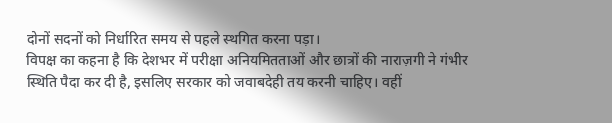दोनों सदनों को निर्धारित समय से पहले स्थगित करना पड़ा।
विपक्ष का कहना है कि देशभर में परीक्षा अनियमितताओं और छात्रों की नाराज़गी ने गंभीर स्थिति पैदा कर दी है, इसलिए सरकार को जवाबदेही तय करनी चाहिए। वहीं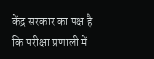केंद्र सरकार का पक्ष है कि परीक्षा प्रणाली में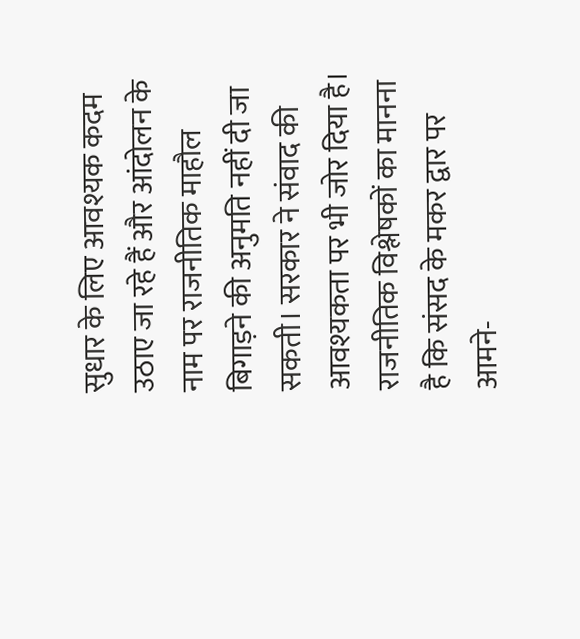सुधार के लिए आवश्यक कदम उठाए जा रहे हैं और आंदोलन के नाम पर राजनीतिक माहौल बिगाड़ने की अनुमति नहीं दी जा सकती। सरकार ने संवाद की आवश्यकता पर भी जोर दिया है।
राजनीतिक विश्लेषकों का मानना है कि संसद के मकर द्वार पर आमने-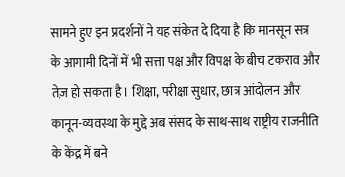सामने हुए इन प्रदर्शनों ने यह संकेत दे दिया है कि मानसून सत्र के आगामी दिनों में भी सत्ता पक्ष और विपक्ष के बीच टकराव और तेज़ हो सकता है। शिक्षा, परीक्षा सुधार, छात्र आंदोलन और कानून-व्यवस्था के मुद्दे अब संसद के साथ-साथ राष्ट्रीय राजनीति के केंद्र में बने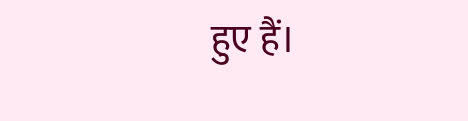हुए हैं।